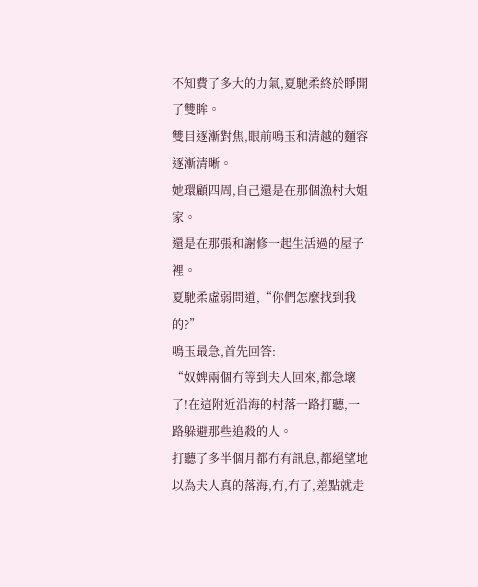不知費了多大的力氣,夏馳柔終於睜開了雙眸。
雙目逐漸對焦,眼前鳴玉和清越的麵容逐漸清晰。
她環顧四周,自己還是在那個漁村大姐家。
還是在那張和謝修一起生活過的屋子裡。
夏馳柔虛弱問道,“你們怎麼找到我的?”
鳴玉最急,首先回答:
“奴婢兩個冇等到夫人回來,都急壞了!在這附近沿海的村落一路打聽,一路躲避那些追殺的人。
打聽了多半個月都冇有訊息,都絕望地以為夫人真的落海,冇,冇了,差點就走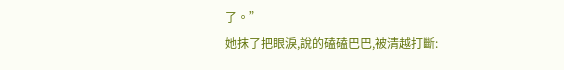了。”
她抹了把眼淚,說的磕磕巴巴,被清越打斷: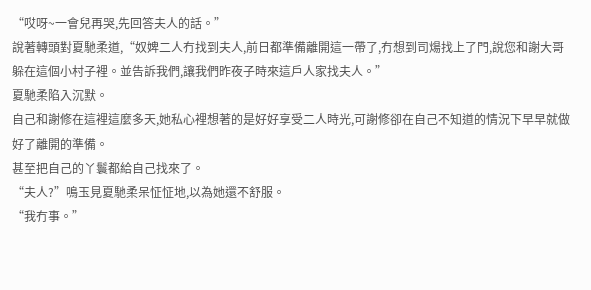“哎呀~一會兒再哭,先回答夫人的話。”
說著轉頭對夏馳柔道,“奴婢二人冇找到夫人,前日都準備離開這一帶了,冇想到司煬找上了門,說您和謝大哥躲在這個小村子裡。並告訴我們,讓我們昨夜子時來這戶人家找夫人。”
夏馳柔陷入沉默。
自己和謝修在這裡這麼多天,她私心裡想著的是好好享受二人時光,可謝修卻在自己不知道的情況下早早就做好了離開的準備。
甚至把自己的丫鬟都給自己找來了。
“夫人?”鳴玉見夏馳柔呆怔怔地,以為她還不舒服。
“我冇事。”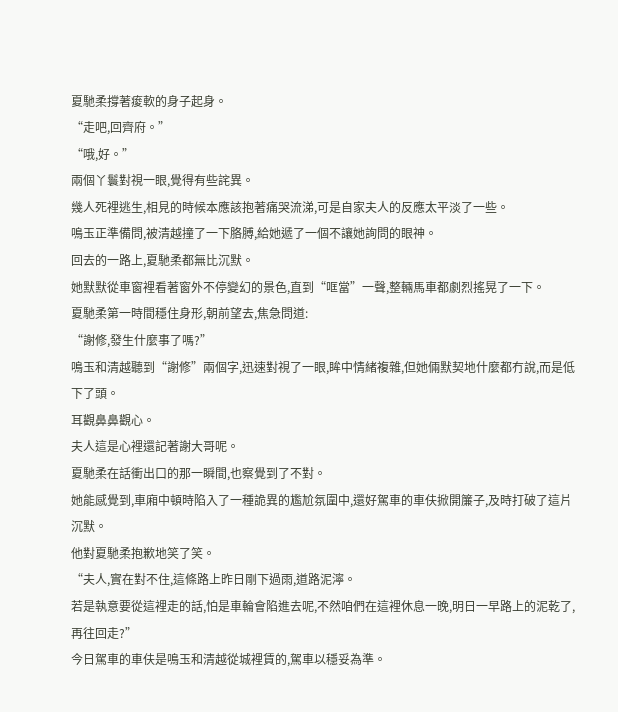夏馳柔撐著痠軟的身子起身。
“走吧,回齊府。”
“哦,好。”
兩個丫鬟對視一眼,覺得有些詫異。
幾人死裡逃生,相見的時候本應該抱著痛哭流涕,可是自家夫人的反應太平淡了一些。
鳴玉正準備問,被清越撞了一下胳膊,給她遞了一個不讓她詢問的眼神。
回去的一路上,夏馳柔都無比沉默。
她默默從車窗裡看著窗外不停變幻的景色,直到“哐當”一聲,整輛馬車都劇烈搖晃了一下。
夏馳柔第一時間穩住身形,朝前望去,焦急問道:
“謝修,發生什麼事了嗎?”
鳴玉和清越聽到“謝修”兩個字,迅速對視了一眼,眸中情緒複雜,但她倆默契地什麼都冇說,而是低下了頭。
耳觀鼻鼻觀心。
夫人這是心裡還記著謝大哥呢。
夏馳柔在話衝出口的那一瞬間,也察覺到了不對。
她能感覺到,車廂中頓時陷入了一種詭異的尷尬氛圍中,還好駕車的車伕掀開簾子,及時打破了這片沉默。
他對夏馳柔抱歉地笑了笑。
“夫人,實在對不住,這條路上昨日剛下過雨,道路泥濘。
若是執意要從這裡走的話,怕是車輪會陷進去呢,不然咱們在這裡休息一晚,明日一早路上的泥乾了,再往回走?”
今日駕車的車伕是鳴玉和清越從城裡賃的,駕車以穩妥為準。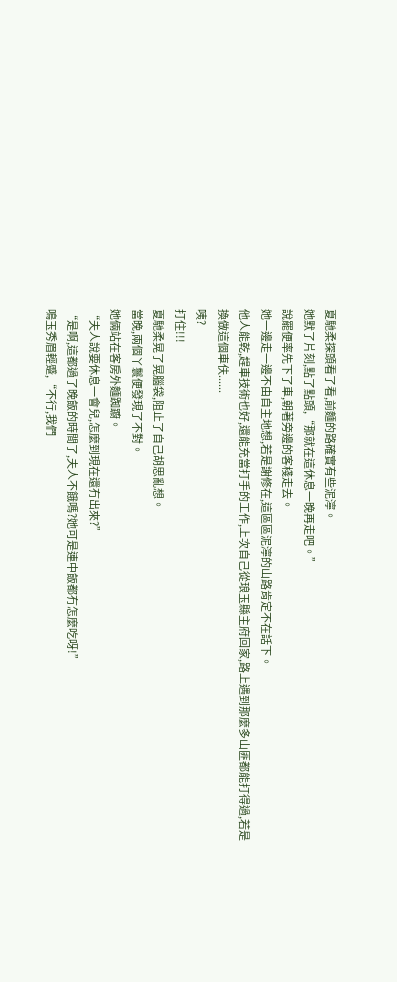夏馳柔探頭看了看,前麵的路確實有些泥濘。
她默了片刻,點了點頭,“那就在這休息一晚再走吧。”
說罷便率先下了車,朝著旁邊的客棧走去。
她一邊走一邊不由自主地想,若是謝修在,這區區泥濘的山路肯定不在話下。
他人能乾,趕車技術也好,還能充當打手的工作,上次自己從琅玉縣主府回家,路上遇到那麼多山匪都能打得過,若是換做這個車伕......
咦?
打住!!!
夏馳柔晃了晃腦袋,阻止了自己胡思亂想。
當晚,兩個丫鬟便發現了不對。
她倆站在客房外麵踟躕。
“夫人說要休息一會兒,怎麼到現在還冇出來?”
“是啊,這都過了晚飯的時間了,夫人不餓嗎?她可是連中飯都冇怎麼吃呀!”
鳴玉秀眉輕蹙,“不行,我們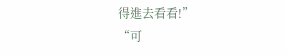得進去看看!”
“可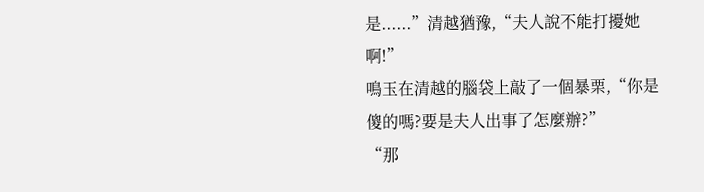是......”清越猶豫,“夫人說不能打擾她啊!”
鳴玉在清越的腦袋上敲了一個暴栗,“你是傻的嗎?要是夫人出事了怎麼辦?”
“那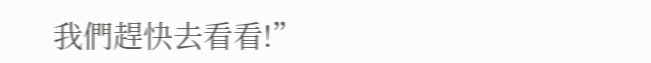我們趕快去看看!”